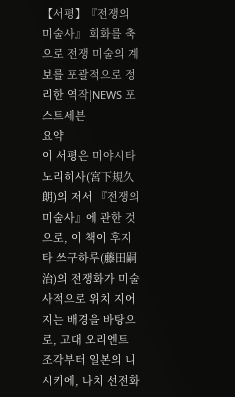【서평】『전쟁의 미술사』 회화를 축으로 전쟁 미술의 계보를 포괄적으로 정리한 역작|NEWS 포스트세븐
요약
이 서평은 미야시타 노리히사(宮下規久朗)의 저서 『전쟁의 미술사』에 관한 것으로, 이 책이 후지타 쓰구하루(藤田嗣治)의 전쟁화가 미술사적으로 위치 지어지는 배경을 바탕으로, 고대 오리엔트 조각부터 일본의 니시키에, 나치 선전화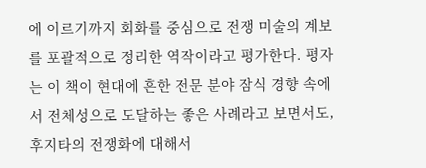에 이르기까지 회화를 중심으로 전쟁 미술의 계보를 포괄적으로 정리한 역작이라고 평가한다. 평자는 이 책이 현대에 흔한 전문 분야 잠식 경향 속에서 전체성으로 도달하는 좋은 사례라고 보면서도, 후지타의 전쟁화에 대해서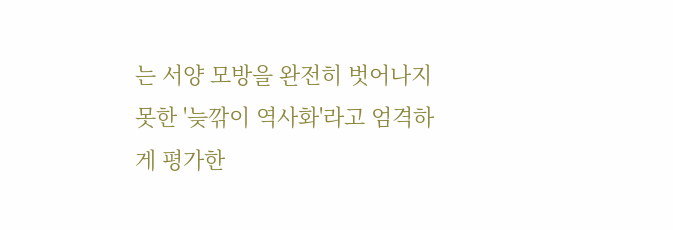는 서양 모방을 완전히 벗어나지 못한 '늦깎이 역사화'라고 엄격하게 평가한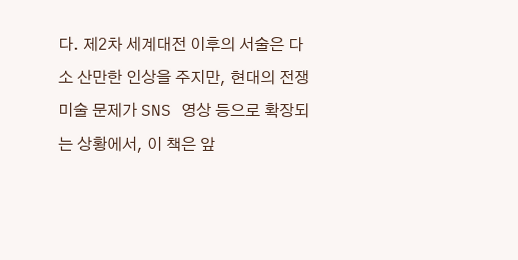다. 제2차 세계대전 이후의 서술은 다소 산만한 인상을 주지만, 현대의 전쟁 미술 문제가 SNS 영상 등으로 확장되는 상황에서, 이 책은 앞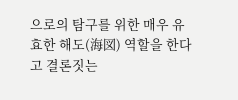으로의 탐구를 위한 매우 유효한 해도(海図) 역할을 한다고 결론짓는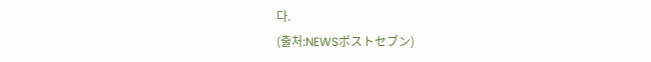다.
(출처:NEWSポストセブン)